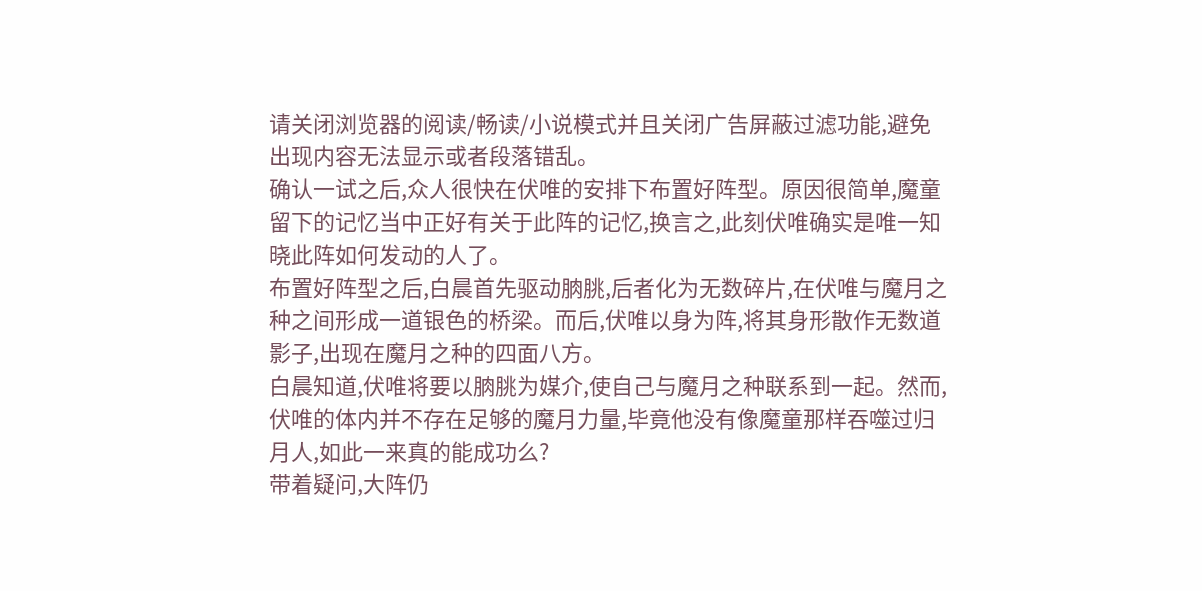请关闭浏览器的阅读/畅读/小说模式并且关闭广告屏蔽过滤功能,避免出现内容无法显示或者段落错乱。
确认一试之后,众人很快在伏唯的安排下布置好阵型。原因很简单,魔童留下的记忆当中正好有关于此阵的记忆,换言之,此刻伏唯确实是唯一知晓此阵如何发动的人了。
布置好阵型之后,白晨首先驱动朒朓,后者化为无数碎片,在伏唯与魔月之种之间形成一道银色的桥梁。而后,伏唯以身为阵,将其身形散作无数道影子,出现在魔月之种的四面八方。
白晨知道,伏唯将要以朒朓为媒介,使自己与魔月之种联系到一起。然而,伏唯的体内并不存在足够的魔月力量,毕竟他没有像魔童那样吞噬过归月人,如此一来真的能成功么?
带着疑问,大阵仍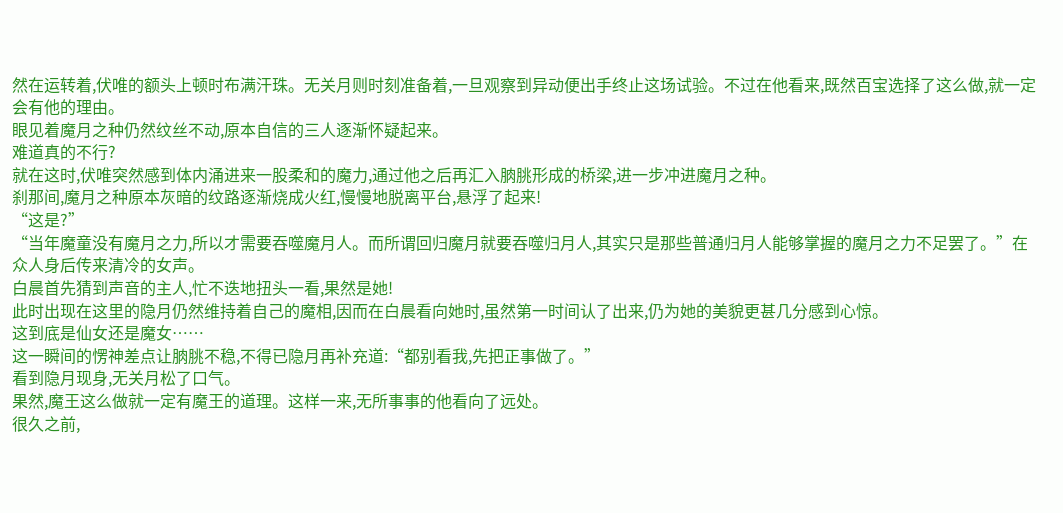然在运转着,伏唯的额头上顿时布满汗珠。无关月则时刻准备着,一旦观察到异动便出手终止这场试验。不过在他看来,既然百宝选择了这么做,就一定会有他的理由。
眼见着魔月之种仍然纹丝不动,原本自信的三人逐渐怀疑起来。
难道真的不行?
就在这时,伏唯突然感到体内涌进来一股柔和的魔力,通过他之后再汇入朒朓形成的桥梁,进一步冲进魔月之种。
刹那间,魔月之种原本灰暗的纹路逐渐烧成火红,慢慢地脱离平台,悬浮了起来!
“这是?”
“当年魔童没有魔月之力,所以才需要吞噬魔月人。而所谓回归魔月就要吞噬归月人,其实只是那些普通归月人能够掌握的魔月之力不足罢了。”在众人身后传来清冷的女声。
白晨首先猜到声音的主人,忙不迭地扭头一看,果然是她!
此时出现在这里的隐月仍然维持着自己的魔相,因而在白晨看向她时,虽然第一时间认了出来,仍为她的美貌更甚几分感到心惊。
这到底是仙女还是魔女……
这一瞬间的愣神差点让朒朓不稳,不得已隐月再补充道:“都别看我,先把正事做了。”
看到隐月现身,无关月松了口气。
果然,魔王这么做就一定有魔王的道理。这样一来,无所事事的他看向了远处。
很久之前,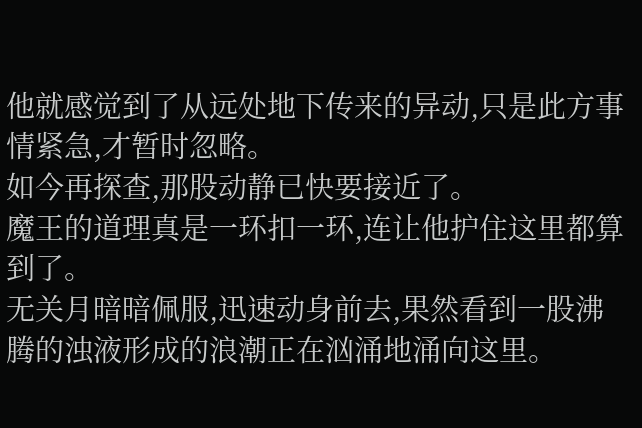他就感觉到了从远处地下传来的异动,只是此方事情紧急,才暂时忽略。
如今再探查,那股动静已快要接近了。
魔王的道理真是一环扣一环,连让他护住这里都算到了。
无关月暗暗佩服,迅速动身前去,果然看到一股沸腾的浊液形成的浪潮正在汹涌地涌向这里。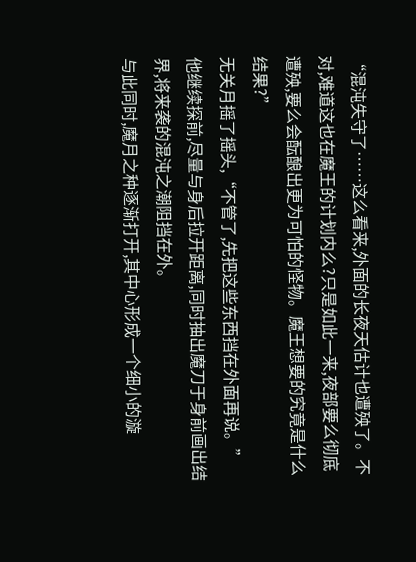“混沌失守了……这么看来,外面的长夜天估计也遭殃了。不对,难道这也在魔王的计划内么?只是如此一来,夜部要么彻底遭殃,要么会酝酿出更为可怕的怪物。魔王想要的究竟是什么结果?”
无关月摇了摇头,“不管了,先把这些东西挡在外面再说。”
他继续探前,尽量与身后拉开距离,同时抽出魔刀于身前画出结界,将来袭的混沌之潮阻挡在外。
与此同时,魔月之种逐渐打开,其中心形成一个细小的漩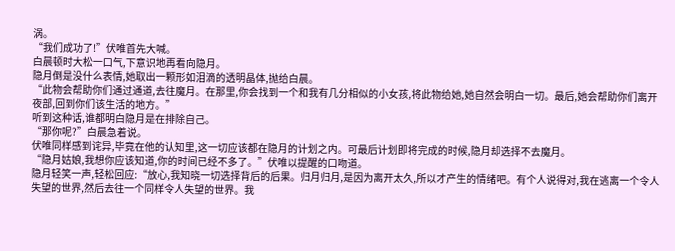涡。
“我们成功了!”伏唯首先大喊。
白晨顿时大松一口气,下意识地再看向隐月。
隐月倒是没什么表情,她取出一颗形如泪滴的透明晶体,抛给白晨。
“此物会帮助你们通过通道,去往魔月。在那里,你会找到一个和我有几分相似的小女孩,将此物给她,她自然会明白一切。最后,她会帮助你们离开夜部,回到你们该生活的地方。”
听到这种话,谁都明白隐月是在排除自己。
“那你呢?”白晨急着说。
伏唯同样感到诧异,毕竟在他的认知里,这一切应该都在隐月的计划之内。可最后计划即将完成的时候,隐月却选择不去魔月。
“隐月姑娘,我想你应该知道,你的时间已经不多了。”伏唯以提醒的口吻道。
隐月轻笑一声,轻松回应:“放心,我知晓一切选择背后的后果。归月归月,是因为离开太久,所以才产生的情绪吧。有个人说得对,我在逃离一个令人失望的世界,然后去往一个同样令人失望的世界。我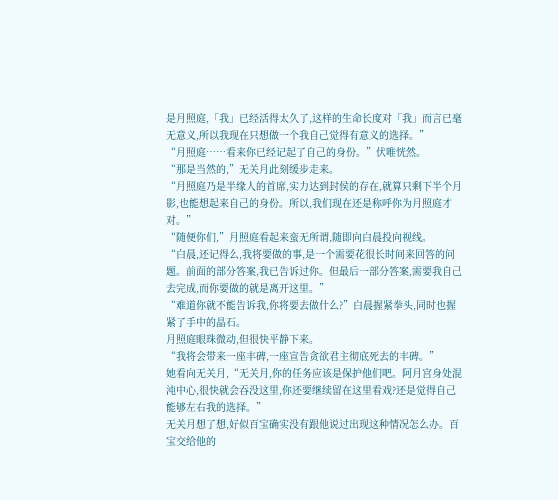是月照庭,「我」已经活得太久了,这样的生命长度对「我」而言已毫无意义,所以我现在只想做一个我自己觉得有意义的选择。”
“月照庭……看来你已经记起了自己的身份。”伏唯恍然。
“那是当然的,”无关月此刻缓步走来。
“月照庭乃是半缘人的首席,实力达到封侯的存在,就算只剩下半个月影,也能想起来自己的身份。所以,我们现在还是称呼你为月照庭才对。”
“随便你们,”月照庭看起来蛮无所谓,随即向白晨投向视线。
“白晨,还记得么,我将要做的事,是一个需要花很长时间来回答的问题。前面的部分答案,我已告诉过你。但最后一部分答案,需要我自己去完成,而你要做的就是离开这里。”
“难道你就不能告诉我,你将要去做什么?”白晨握紧拳头,同时也握紧了手中的晶石。
月照庭眼珠微动,但很快平静下来。
“我将会带来一座丰碑,一座宣告贪欲君主彻底死去的丰碑。”
她看向无关月,“无关月,你的任务应该是保护他们吧。阿月宫身处混沌中心,很快就会吞没这里,你还要继续留在这里看戏?还是觉得自己能够左右我的选择。”
无关月想了想,好似百宝确实没有跟他说过出现这种情况怎么办。百宝交给他的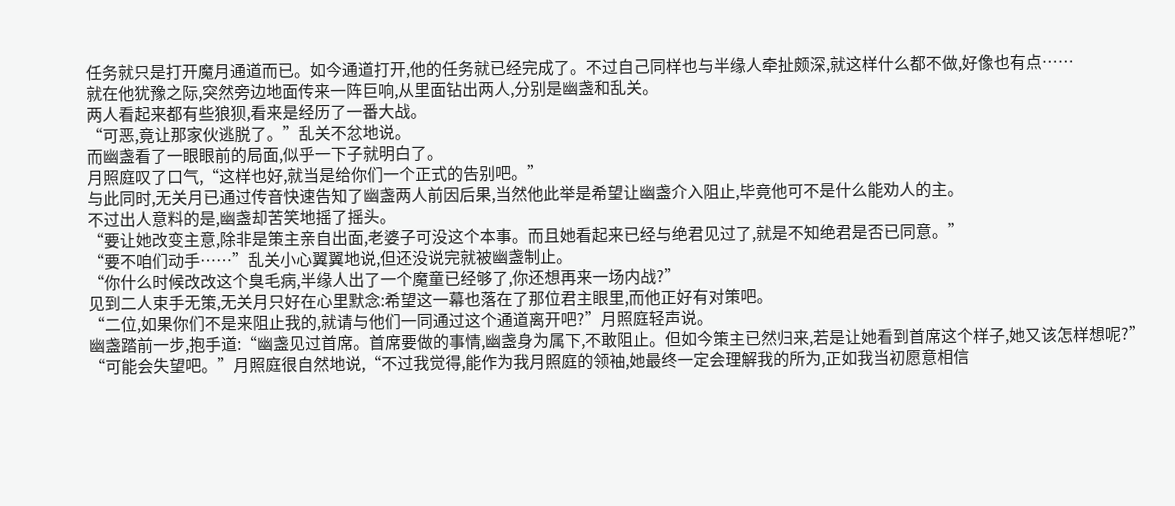任务就只是打开魔月通道而已。如今通道打开,他的任务就已经完成了。不过自己同样也与半缘人牵扯颇深,就这样什么都不做,好像也有点……
就在他犹豫之际,突然旁边地面传来一阵巨响,从里面钻出两人,分别是幽盏和乱关。
两人看起来都有些狼狈,看来是经历了一番大战。
“可恶,竟让那家伙逃脱了。”乱关不忿地说。
而幽盏看了一眼眼前的局面,似乎一下子就明白了。
月照庭叹了口气,“这样也好,就当是给你们一个正式的告别吧。”
与此同时,无关月已通过传音快速告知了幽盏两人前因后果,当然他此举是希望让幽盏介入阻止,毕竟他可不是什么能劝人的主。
不过出人意料的是,幽盏却苦笑地摇了摇头。
“要让她改变主意,除非是策主亲自出面,老婆子可没这个本事。而且她看起来已经与绝君见过了,就是不知绝君是否已同意。”
“要不咱们动手……”乱关小心翼翼地说,但还没说完就被幽盏制止。
“你什么时候改改这个臭毛病,半缘人出了一个魔童已经够了,你还想再来一场内战?”
见到二人束手无策,无关月只好在心里默念:希望这一幕也落在了那位君主眼里,而他正好有对策吧。
“二位,如果你们不是来阻止我的,就请与他们一同通过这个通道离开吧?”月照庭轻声说。
幽盏踏前一步,抱手道:“幽盏见过首席。首席要做的事情,幽盏身为属下,不敢阻止。但如今策主已然归来,若是让她看到首席这个样子,她又该怎样想呢?”
“可能会失望吧。”月照庭很自然地说,“不过我觉得,能作为我月照庭的领袖,她最终一定会理解我的所为,正如我当初愿意相信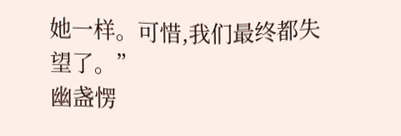她一样。可惜,我们最终都失望了。”
幽盏愣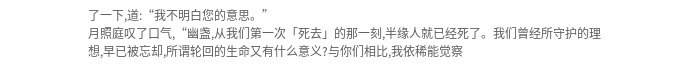了一下,道:“我不明白您的意思。”
月照庭叹了口气,“幽盏,从我们第一次「死去」的那一刻,半缘人就已经死了。我们曾经所守护的理想,早已被忘却,所谓轮回的生命又有什么意义?与你们相比,我依稀能觉察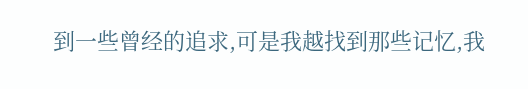到一些曾经的追求,可是我越找到那些记忆,我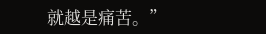就越是痛苦。”